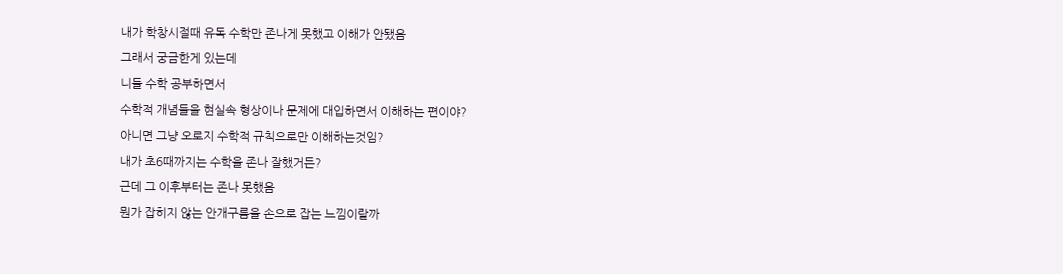내가 학창시절때 유독 수학만 존나게 못했고 이해가 안됐음
그래서 궁금한게 있는데
니들 수학 공부하면서
수학적 개념들을 현실속 형상이나 문제에 대입하면서 이해하는 편이야?
아니면 그냥 오로지 수학적 규칙으로만 이해하는것임?
내가 초6때까지는 수학을 존나 잘했거든?
근데 그 이후부터는 존나 못했음
뭔가 잡히지 않는 안개구름을 손으로 잡는 느낌이랄까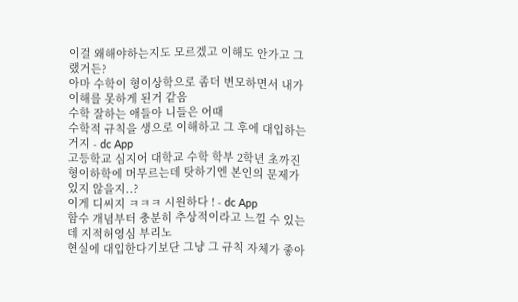이걸 왜해야하는지도 모르겠고 이해도 안가고 그랬거든?
아마 수학이 형이상학으로 좀더 변모하면서 내가 이해를 못하게 된거 같음
수학 잘하는 애들아 니들은 어때
수학적 규칙을 생으로 이해하고 그 후에 대입하는 거지 - dc App
고등학교 심지어 대학교 수학 학부 2학년 초까진 형이하학에 머무르는데 탓하기엔 본인의 문제가 있지 않을지..?
이게 디씨지 ㅋㅋㅋ 시원하다 ! - dc App
함수 개념부터 충분히 추상적이라고 느낄 수 있는데 지적허영심 부리노
현실에 대입한다기보단 그냥 그 규칙 자체가 좋아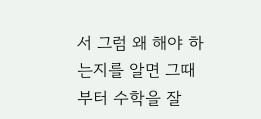서 그럼 왜 해야 하는지를 알면 그때부터 수학을 잘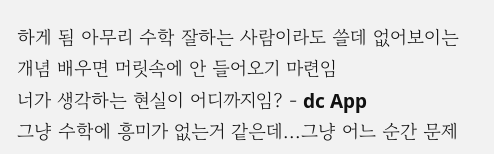하게 됨 아무리 수학 잘하는 사람이라도 쓸데 없어보이는 개념 배우면 머릿속에 안 들어오기 마련임
너가 생각하는 현실이 어디까지임? - dc App
그냥 수학에 흥미가 없는거 같은데...그냥 어느 순간 문제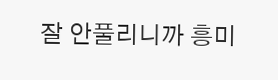잘 안풀리니까 흥미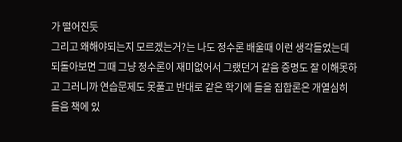가 떨어진듯
그리고 왜해야되는지 모르겠는거?는 나도 정수론 배울때 이런 생각들었는데 되돌아보면 그때 그냥 정수론이 재미없어서 그랬던거 같음 증명도 잘 이해못하고 그러니까 연습문제도 못풀고 반대로 같은 학기에 들을 집합론은 개열심히 들음 책에 있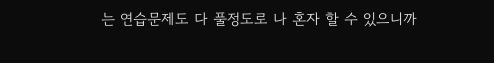는 연습문제도 다 풀정도로 나 혼자 할 수 있으니까